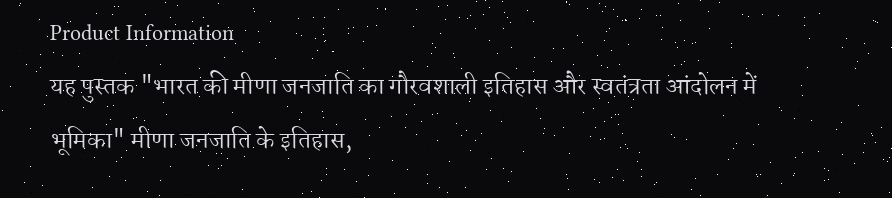Product Information
यह पुस्तक "भारत की मीणा जनजाति का गौरवशाली इतिहास और स्वतंत्रता आंदोलन में भूमिका" मीणा जनजाति के इतिहास,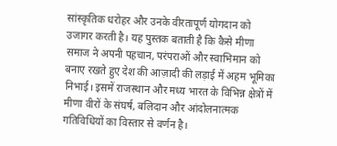सांस्कृतिक धरोहर और उनके वीरतापूर्ण योगदान को उजागर करती है। यह पुस्तक बताती है कि कैसे मीणा समाज ने अपनी पहचान, परंपराओं और स्वाभिमान को बनाए रखते हुए देश की आज़ादी की लड़ाई में अहम भूमिका निभाई। इसमें राजस्थान और मध्य भारत के विभिन्न क्षेत्रों में मीणा वीरों के संघर्ष, बलिदान और आंदोलनात्मक गतिविधियों का विस्तार से वर्णन है।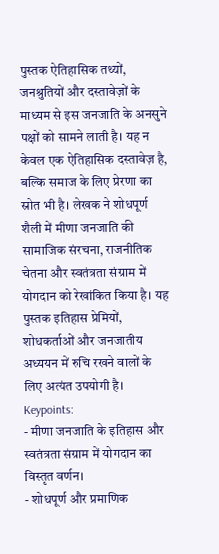पुस्तक ऐतिहासिक तथ्यों, जनश्रुतियों और दस्तावेज़ों के माध्यम से इस जनजाति के अनसुने पक्षों को सामने लाती है। यह न केवल एक ऐतिहासिक दस्तावेज़ है, बल्कि समाज के लिए प्रेरणा का स्रोत भी है। लेखक ने शोधपूर्ण शैली में मीणा जनजाति की सामाजिक संरचना, राजनीतिक चेतना और स्वतंत्रता संग्राम में योगदान को रेखांकित किया है। यह पुस्तक इतिहास प्रेमियों, शोधकर्ताओं और जनजातीय अध्ययन में रुचि रखने वालों के लिए अत्यंत उपयोगी है।
Keypoints:
- मीणा जनजाति के इतिहास और स्वतंत्रता संग्राम में योगदान का विस्तृत वर्णन।
- शोधपूर्ण और प्रमाणिक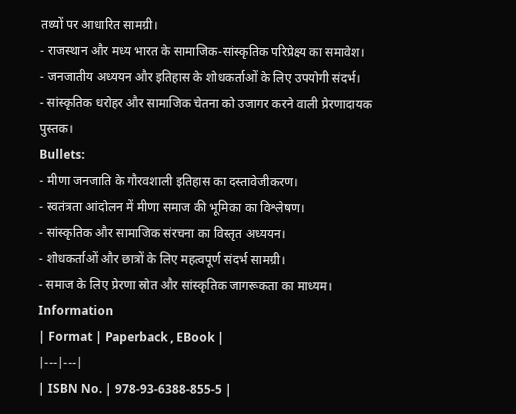तथ्यों पर आधारित सामग्री।
- राजस्थान और मध्य भारत के सामाजिक-सांस्कृतिक परिप्रेक्ष्य का समावेश।
- जनजातीय अध्ययन और इतिहास के शोधकर्ताओं के लिए उपयोगी संदर्भ।
- सांस्कृतिक धरोहर और सामाजिक चेतना को उजागर करने वाली प्रेरणादायक पुस्तक।
Bullets:
- मीणा जनजाति के गौरवशाली इतिहास का दस्तावेजीकरण।
- स्वतंत्रता आंदोलन में मीणा समाज की भूमिका का विश्लेषण।
- सांस्कृतिक और सामाजिक संरचना का विस्तृत अध्ययन।
- शोधकर्ताओं और छात्रों के लिए महत्वपूर्ण संदर्भ सामग्री।
- समाज के लिए प्रेरणा स्रोत और सांस्कृतिक जागरूकता का माध्यम।
Information
| Format | Paperback , EBook |
|---|---|
| ISBN No. | 978-93-6388-855-5 |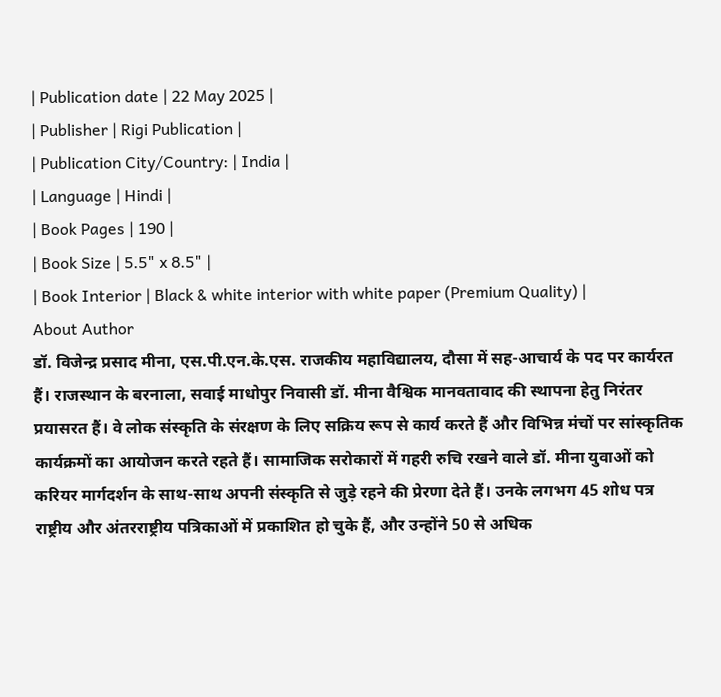| Publication date | 22 May 2025 |
| Publisher | Rigi Publication |
| Publication City/Country: | India |
| Language | Hindi |
| Book Pages | 190 |
| Book Size | 5.5" x 8.5" |
| Book Interior | Black & white interior with white paper (Premium Quality) |
About Author
डॉ. विजेन्द्र प्रसाद मीना, एस.पी.एन.के.एस. राजकीय महाविद्यालय, दौसा में सह-आचार्य के पद पर कार्यरत हैं। राजस्थान के बरनाला, सवाई माधोपुर निवासी डॉ. मीना वैश्विक मानवतावाद की स्थापना हेतु निरंतर प्रयासरत हैं। वे लोक संस्कृति के संरक्षण के लिए सक्रिय रूप से कार्य करते हैं और विभिन्न मंचों पर सांस्कृतिक कार्यक्रमों का आयोजन करते रहते हैं। सामाजिक सरोकारों में गहरी रुचि रखने वाले डॉ. मीना युवाओं को करियर मार्गदर्शन के साथ-साथ अपनी संस्कृति से जुड़े रहने की प्रेरणा देते हैं। उनके लगभग 45 शोध पत्र राष्ट्रीय और अंतरराष्ट्रीय पत्रिकाओं में प्रकाशित हो चुके हैं, और उन्होंने 50 से अधिक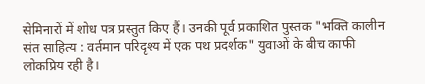सेमिनारों में शोध पत्र प्रस्तुत किए हैं। उनकी पूर्व प्रकाशित पुस्तक "भक्ति कालीन संत साहित्य : वर्तमान परिदृश्य में एक पथ प्रदर्शक" युवाओं के बीच काफी लोकप्रिय रही है।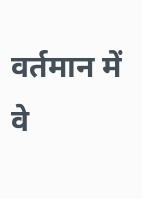वर्तमान में वे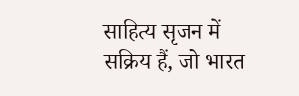साहित्य सृजन में सक्रिय हैं, जो भारत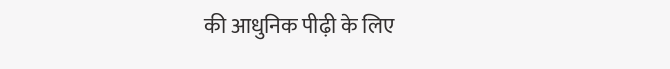की आधुनिक पीढ़ी के लिए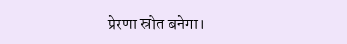प्रेरणा स्रोत बनेगा।